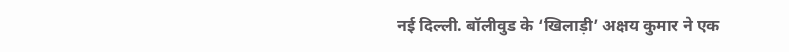नई दिल्ली. बॉलीवुड के ‘खिलाड़ी’ अक्षय कुमार ने एक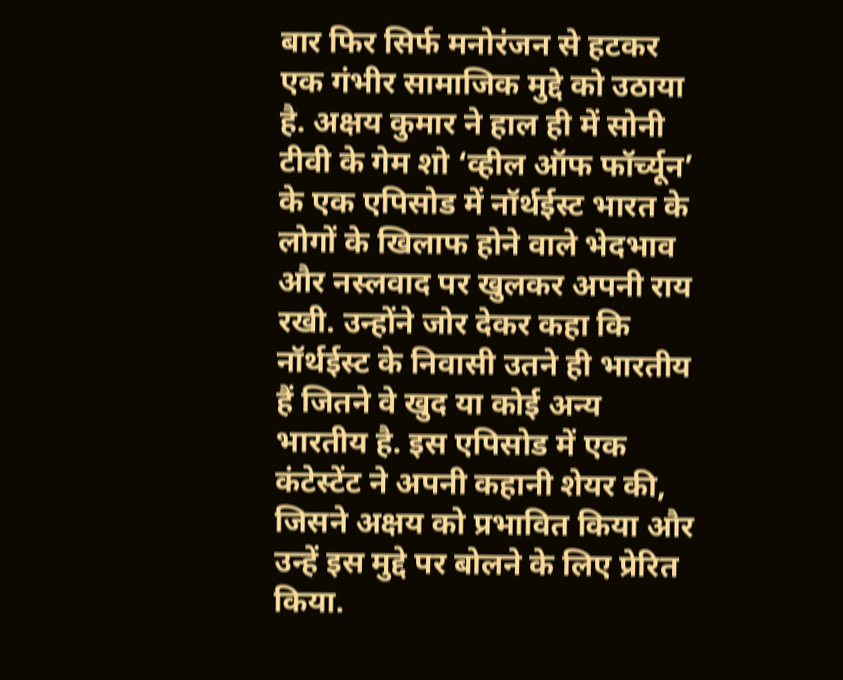बार फिर सिर्फ मनोरंजन से हटकर एक गंभीर सामाजिक मुद्दे को उठाया है. अक्षय कुमार ने हाल ही में सोनी टीवी के गेम शो ‘व्हील ऑफ फॉर्च्यून’ के एक एपिसोड में नॉर्थईस्ट भारत के लोगों के खिलाफ होने वाले भेदभाव और नस्लवाद पर खुलकर अपनी राय रखी. उन्होंने जोर देकर कहा कि नॉर्थईस्ट के निवासी उतने ही भारतीय हैं जितने वे खुद या कोई अन्य भारतीय है. इस एपिसोड में एक कंटेस्टेंट ने अपनी कहानी शेयर की, जिसने अक्षय को प्रभावित किया और उन्हें इस मुद्दे पर बोलने के लिए प्रेरित किया.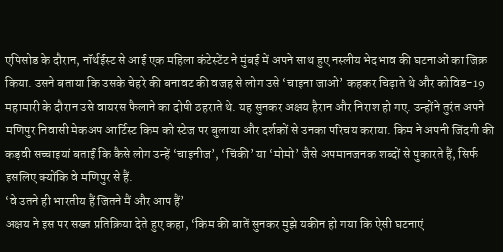एपिसोड के दौरान, नॉर्थईस्ट से आई एक महिला कंटेस्टेंट ने मुंबई में अपने साथ हुए नस्लीय भेदभाव की घटनाओं का जिक्र किया. उसने बताया कि उसके चेहरे की बनावट की वजह से लोग उसे ‘चाइना जाओ’ कहकर चिढ़ाते थे और कोविड-19 महामारी के दौरान उसे वायरस फैलाने का दोषी ठहराते थे. यह सुनकर अक्षय हैरान और निराश हो गए. उन्होंने तुरंत अपने मणिपुर निवासी मेकअप आर्टिस्ट किम को स्टेज पर बुलाया और दर्शकों से उनका परिचय कराया. किम ने अपनी जिंदगी की कड़वी सच्चाइयां बताईं कि कैसे लोग उन्हें ‘चाइनीज’, ‘चिंकी’ या ‘मोमो’ जैसे अपमानजनक शब्दों से पुकारते हैं, सिर्फ इसलिए क्योंकि वे मणिपुर से हैं.
‘वे उतने ही भारतीय हैं जितने मैं और आप हैं’
अक्षय ने इस पर सख्त प्रतिक्रिया देते हुए कहा, ‘किम की बातें सुनकर मुझे यकीन हो गया कि ऐसी घटनाएं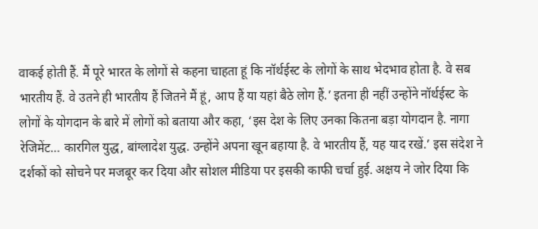वाकई होती हैं. मैं पूरे भारत के लोगों से कहना चाहता हूं कि नॉर्थईस्ट के लोगों के साथ भेदभाव होता है. वे सब भारतीय हैं. वे उतने ही भारतीय हैं जितने मैं हूं, आप हैं या यहां बैठे लोग हैं.’ इतना ही नहीं उन्होंने नॉर्थईस्ट के लोगों के योगदान के बारे में लोगों को बताया और कहा, ‘इस देश के लिए उनका कितना बड़ा योगदान है. नागा रेजिमेंट… कारगिल युद्ध, बांग्लादेश युद्ध. उन्होंने अपना खून बहाया है. वे भारतीय हैं, यह याद रखें.’ इस संदेश ने दर्शकों को सोचने पर मजबूर कर दिया और सोशल मीडिया पर इसकी काफी चर्चा हुई. अक्षय ने जोर दिया कि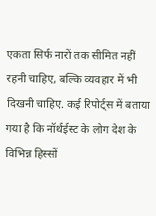एकता सिर्फ नारों तक सीमित नहीं रहनी चाहिए, बल्कि व्यवहार में भी दिखनी चाहिए. कई रिपोर्ट्स में बताया गया है कि नॉर्थईस्ट के लोग देश के विभिन्न हिस्सों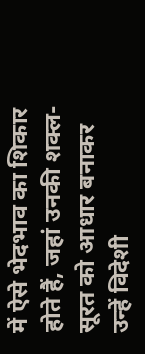में ऐसे भेदभाव का शिकार होते हैं, जहां उनकी शक्ल-सूरत को आधार बनाकर उन्हें विदेशी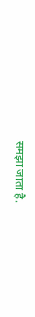समझा जाता है.